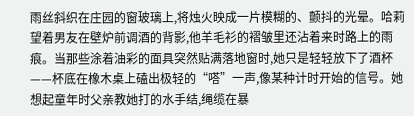雨丝斜织在庄园的窗玻璃上,将烛火映成一片模糊的、颤抖的光晕。哈莉望着男友在壁炉前调酒的背影,他羊毛衫的褶皱里还沾着来时路上的雨痕。当那些涂着油彩的面具突然贴满落地窗时,她只是轻轻放下了酒杯——杯底在橡木桌上磕出极轻的“嗒”一声,像某种计时开始的信号。她想起童年时父亲教她打的水手结,绳缆在暴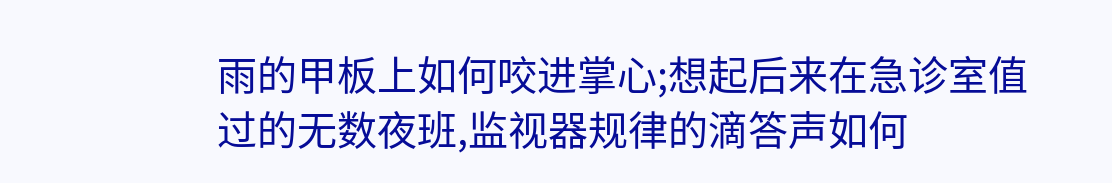雨的甲板上如何咬进掌心;想起后来在急诊室值过的无数夜班,监视器规律的滴答声如何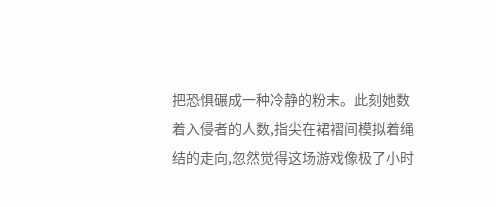把恐惧碾成一种冷静的粉末。此刻她数着入侵者的人数,指尖在裙褶间模拟着绳结的走向,忽然觉得这场游戏像极了小时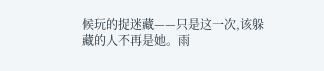候玩的捉迷藏——只是这一次,该躲藏的人不再是她。雨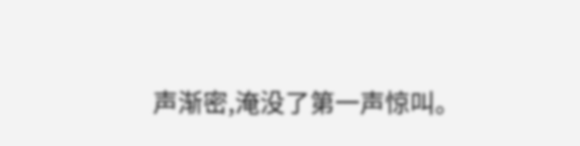声渐密,淹没了第一声惊叫。